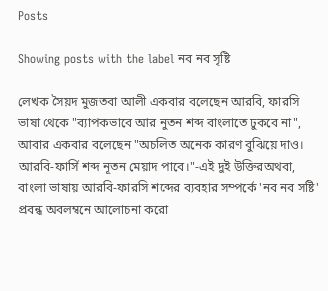Posts

Showing posts with the label নব নব সৃষ্টি

লেখক সৈয়দ মুজতবা আলী একবার বলেছেন আরবি, ফারসি ভাষা থেকে "ব্যাপকভাবে আর নুতন শব্দ বাংলাতে ঢুকবে না", আবার একবার বলেছেন "অচলিত অনেক কারণ বুঝিয়ে দাও। আরবি-ফার্সি শব্দ নূতন মেয়াদ পাবে।"-এই দুই উক্তিরঅথবা, বাংলা ভাষায় আরবি-ফারসি শব্দের ব্যবহার সম্পর্কে 'নব নব সষ্টি' প্রবন্ধ অবলম্বনে আলোচনা করো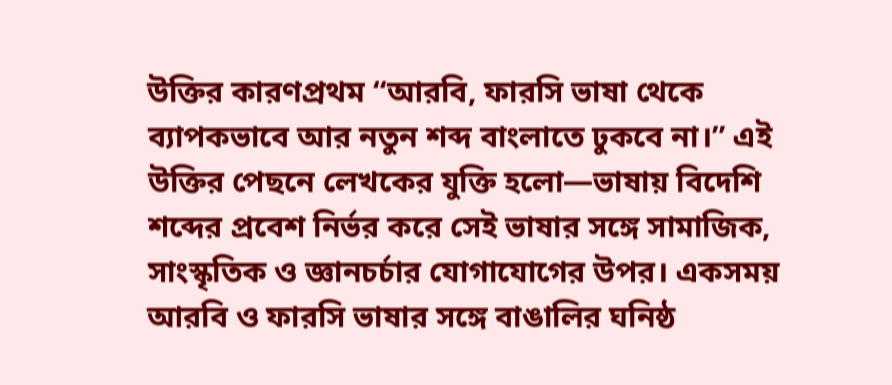উক্তির কারণপ্রথম “আরবি, ফারসি ভাষা থেকে ব্যাপকভাবে আর নতুন শব্দ বাংলাতে ঢুকবে না।” এই উক্তির পেছনে লেখকের যুক্তি হলো—ভাষায় বিদেশি শব্দের প্রবেশ নির্ভর করে সেই ভাষার সঙ্গে সামাজিক, সাংস্কৃতিক ও জ্ঞানচর্চার যোগাযোগের উপর। একসময় আরবি ও ফারসি ভাষার সঙ্গে বাঙালির ঘনিষ্ঠ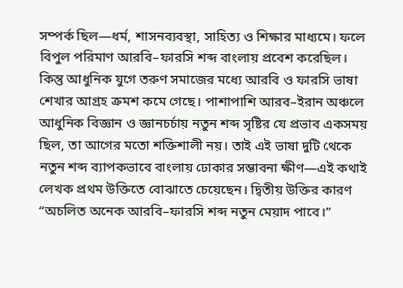সম্পর্ক ছিল—ধর্ম, শাসনব্যবস্থা, সাহিত্য ও শিক্ষার মাধ্যমে। ফলে বিপুল পরিমাণ আরবি–ফারসি শব্দ বাংলায় প্রবেশ করেছিল। কিন্তু আধুনিক যুগে তরুণ সমাজের মধ্যে আরবি ও ফারসি ভাষা শেখার আগ্রহ ক্রমশ কমে গেছে। পাশাপাশি আরব–ইরান অঞ্চলে আধুনিক বিজ্ঞান ও জ্ঞানচর্চায় নতুন শব্দ সৃষ্টির যে প্রভাব একসময় ছিল, তা আগের মতো শক্তিশালী নয়। তাই এই ভাষা দুটি থেকে নতুন শব্দ ব্যাপকভাবে বাংলায় ঢোকার সম্ভাবনা ক্ষীণ—এই কথাই লেখক প্রথম উক্তিতে বোঝাতে চেয়েছেন। দ্বিতীয় উক্তির কারণ “অচলিত অনেক আরবি–ফারসি শব্দ নতুন মেয়াদ পাবে।”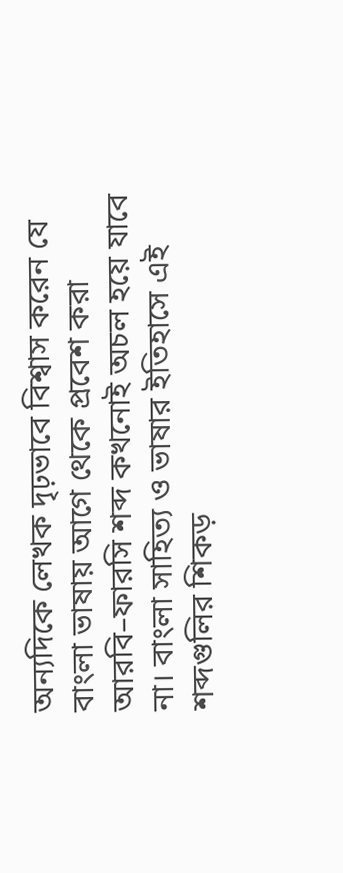অন্যদিকে লেখক দৃঢ়ভাবে বিশ্বাস করেন যে বাংলা ভাষায় আগে থেকে প্রবেশ করা আরবি–ফারসি শব্দ কখনোই অচল হয়ে যাবে না। বাংলা সাহিত্য ও ভাষার ইতিহাসে এই শব্দগুলির শিকড়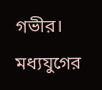গভীর। মধ্যযুগের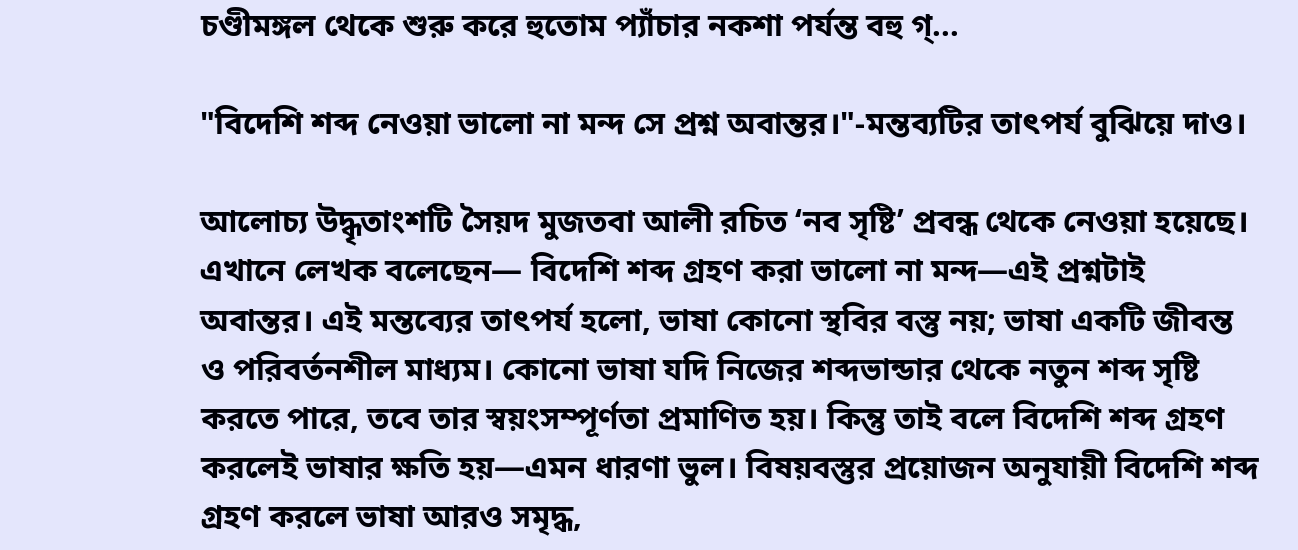চণ্ডীমঙ্গল থেকে শুরু করে হুতোম প্যাঁচার নকশা পর্যন্ত বহু গ্...

"বিদেশি শব্দ নেওয়া ভালো না মন্দ সে প্রশ্ন অবান্তর।"-মন্তব্যটির তাৎপর্য বুঝিয়ে দাও।

আলোচ্য উদ্ধৃতাংশটি সৈয়দ মুজতবা আলী রচিত ‘নব সৃষ্টি’ প্রবন্ধ থেকে নেওয়া হয়েছে। এখানে লেখক বলেছেন— বিদেশি শব্দ গ্রহণ করা ভালো না মন্দ—এই প্রশ্নটাই অবান্তর। এই মন্তব্যের তাৎপর্য হলো, ভাষা কোনো স্থবির বস্তু নয়; ভাষা একটি জীবন্ত ও পরিবর্তনশীল মাধ্যম। কোনো ভাষা যদি নিজের শব্দভান্ডার থেকে নতুন শব্দ সৃষ্টি করতে পারে, তবে তার স্বয়ংসম্পূর্ণতা প্রমাণিত হয়। কিন্তু তাই বলে বিদেশি শব্দ গ্রহণ করলেই ভাষার ক্ষতি হয়—এমন ধারণা ভুল। বিষয়বস্তুর প্রয়োজন অনুযায়ী বিদেশি শব্দ গ্রহণ করলে ভাষা আরও সমৃদ্ধ,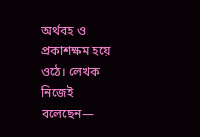অর্থবহ ও প্রকাশক্ষম হয়ে ওঠে। লেখক নিজেই বলেছেন—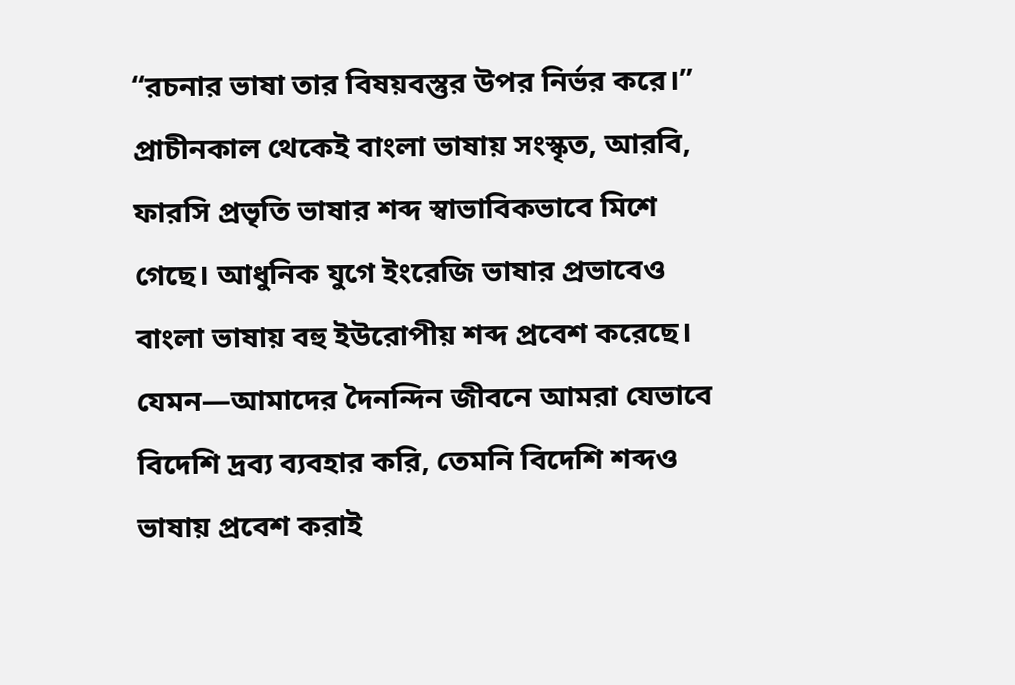“রচনার ভাষা তার বিষয়বস্তুর উপর নির্ভর করে।” প্রাচীনকাল থেকেই বাংলা ভাষায় সংস্কৃত, আরবি, ফারসি প্রভৃতি ভাষার শব্দ স্বাভাবিকভাবে মিশে গেছে। আধুনিক যুগে ইংরেজি ভাষার প্রভাবেও বাংলা ভাষায় বহু ইউরোপীয় শব্দ প্রবেশ করেছে। যেমন—আমাদের দৈনন্দিন জীবনে আমরা যেভাবে বিদেশি দ্রব্য ব্যবহার করি, তেমনি বিদেশি শব্দও ভাষায় প্রবেশ করাই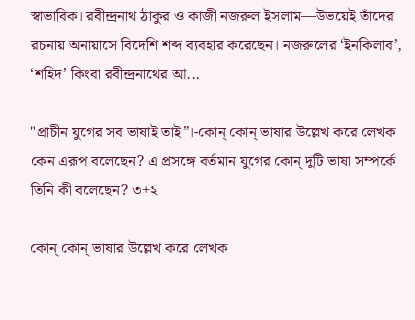স্বাভাবিক। রবীন্দ্রনাথ ঠাকুর ও কাজী নজরুল ইসলাম—উভয়েই তাঁদের রচনায় অনায়াসে বিদেশি শব্দ ব্যবহার করেছেন। নজরুলের ‘ইনকিলাব’, ‘শহিদ’ কিংবা রবীন্দ্রনাথের আ...

"প্রাচীন যুগের সব ভাষাই তাই”।-কোন্ কোন্ ভাষার উল্লেখ করে লেখক কেন এরূপ বলেছেন? এ প্রসঙ্গে বর্তমান যুগের কোন্ দুটি ভাষা সম্পর্কে তিনি কী বলেছেন? ৩+২

কোন্ কোন্ ভাষার উল্লেখ করে লেখক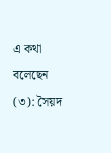এ কথা বলেছেন (৩): সৈয়দ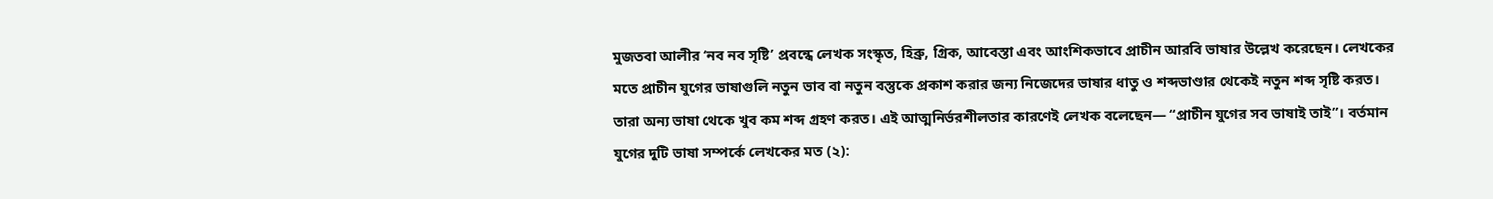মুজতবা আলীর ‘নব নব সৃষ্টি’ প্রবন্ধে লেখক সংস্কৃত, হিব্রু, গ্রিক, আবেস্তা এবং আংশিকভাবে প্রাচীন আরবি ভাষার উল্লেখ করেছেন। লেখকের মতে প্রাচীন যুগের ভাষাগুলি নতুন ভাব বা নতুন বস্তুকে প্রকাশ করার জন্য নিজেদের ভাষার ধাতু ও শব্দভাণ্ডার থেকেই নতুন শব্দ সৃষ্টি করত। তারা অন্য ভাষা থেকে খুব কম শব্দ গ্রহণ করত। এই আত্মনির্ভরশীলতার কারণেই লেখক বলেছেন— “প্রাচীন যুগের সব ভাষাই তাই”। বর্তমান যুগের দুটি ভাষা সম্পর্কে লেখকের মত (২):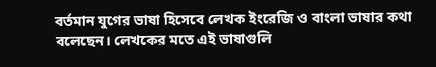বর্তমান যুগের ভাষা হিসেবে লেখক ইংরেজি ও বাংলা ভাষার কথা বলেছেন। লেখকের মতে এই ভাষাগুলি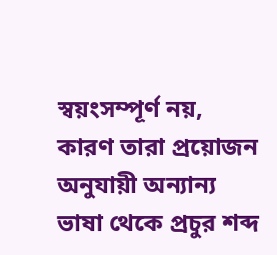স্বয়ংসম্পূর্ণ নয়, কারণ তারা প্রয়োজন অনুযায়ী অন্যান্য ভাষা থেকে প্রচুর শব্দ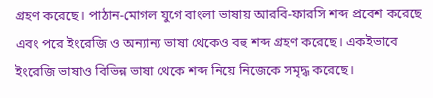গ্রহণ করেছে। পাঠান-মোগল যুগে বাংলা ভাষায় আরবি-ফারসি শব্দ প্রবেশ করেছে এবং পরে ইংরেজি ও অন্যান্য ভাষা থেকেও বহু শব্দ গ্রহণ করেছে। একইভাবে ইংরেজি ভাষাও বিভিন্ন ভাষা থেকে শব্দ নিয়ে নিজেকে সমৃদ্ধ করেছে।